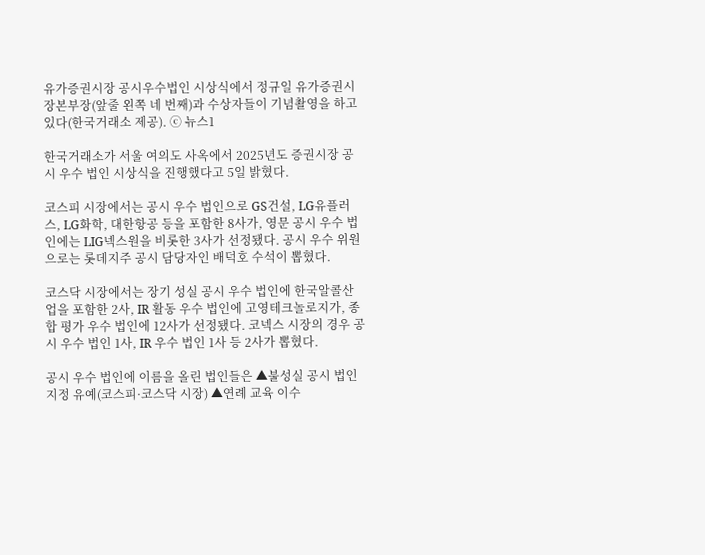유가증권시장 공시우수법인 시상식에서 정규일 유가증권시장본부장(앞줄 왼쪽 네 번째)과 수상자들이 기념촬영을 하고 있다(한국거래소 제공). ⓒ 뉴스1

한국거래소가 서울 여의도 사옥에서 2025년도 증권시장 공시 우수 법인 시상식을 진행했다고 5일 밝혔다.

코스피 시장에서는 공시 우수 법인으로 GS건설, LG유플러스, LG화학, 대한항공 등을 포함한 8사가, 영문 공시 우수 법인에는 LIG넥스원을 비롯한 3사가 선정됐다. 공시 우수 위원으로는 롯데지주 공시 담당자인 배덕호 수석이 뽑혔다.

코스닥 시장에서는 장기 성실 공시 우수 법인에 한국알콜산업을 포함한 2사, IR 활동 우수 법인에 고영테크놀로지가, 종합 평가 우수 법인에 12사가 선정됐다. 코넥스 시장의 경우 공시 우수 법인 1사, IR 우수 법인 1사 등 2사가 뽑혔다.

공시 우수 법인에 이름을 올린 법인들은 ▲불성실 공시 법인 지정 유예(코스피·코스닥 시장) ▲연례 교육 이수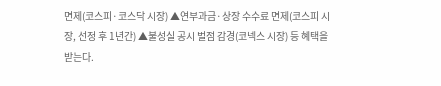면제(코스피·코스닥 시장) ▲연부과금·상장 수수료 면제(코스피 시장, 선정 후 1년간) ▲불성실 공시 벌점 감경(코넥스 시장) 등 혜택을 받는다.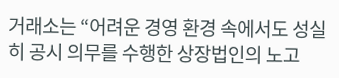거래소는 “어려운 경영 환경 속에서도 성실히 공시 의무를 수행한 상장법인의 노고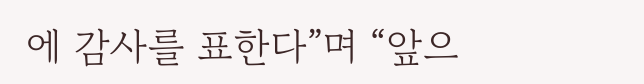에 감사를 표한다”며 “앞으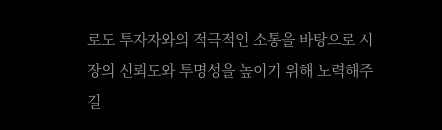로도 투자자와의 적극적인 소통을 바탕으로 시장의 신뢰도와 투명성을 높이기 위해 노력해주길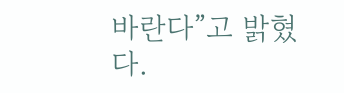바란다”고 밝혔다.